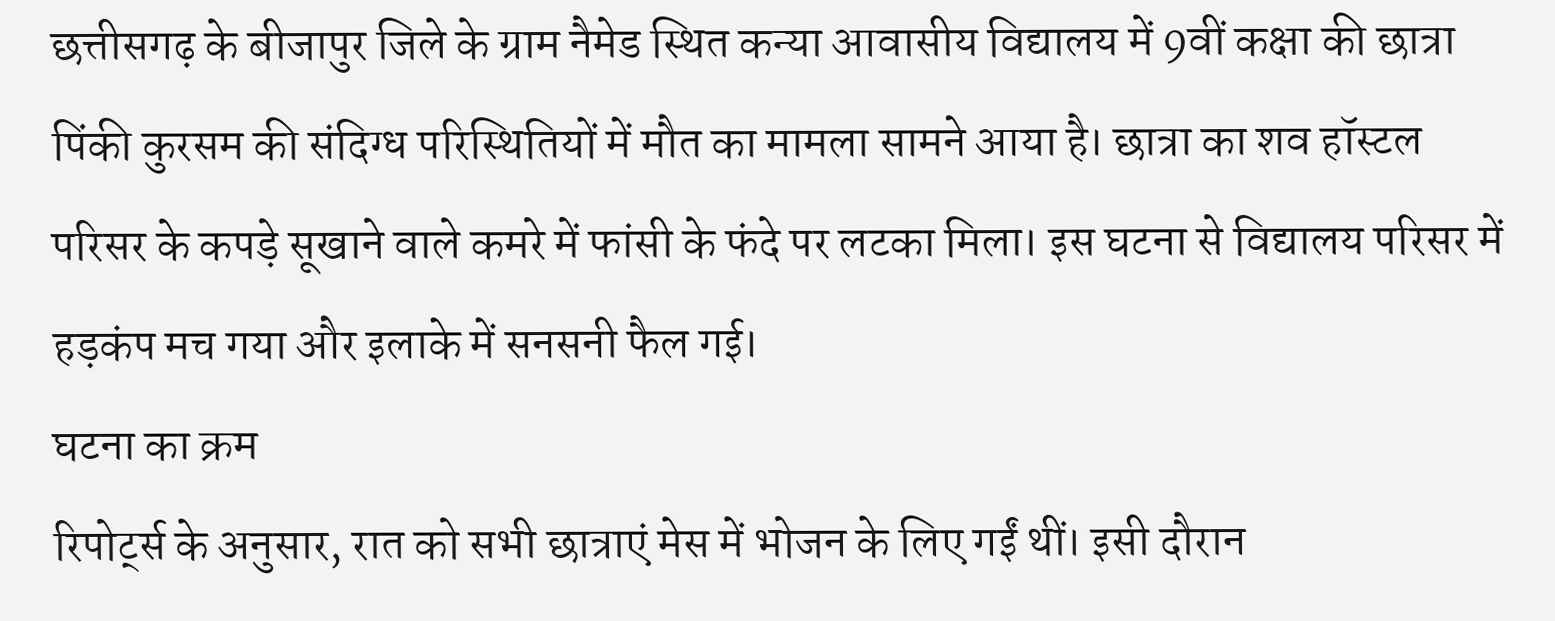छत्तीसगढ़ के बीजापुर जिले के ग्राम नैमेड स्थित कन्या आवासीय विद्यालय में 9वीं कक्षा की छात्रा पिंकी कुरसम की संदिग्ध परिस्थितियों में मौत का मामला सामने आया है। छात्रा का शव हॉस्टल परिसर के कपड़े सूखाने वाले कमरे में फांसी के फंदे पर लटका मिला। इस घटना से विद्यालय परिसर में हड़कंप मच गया और इलाके में सनसनी फैल गई।
घटना का क्रम
रिपोर्ट्स के अनुसार, रात को सभी छात्राएं मेस में भोजन के लिए गईं थीं। इसी दौरान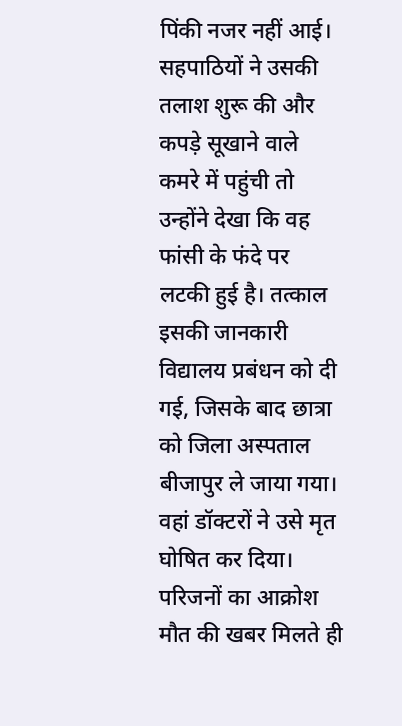पिंकी नजर नहीं आई। सहपाठियों ने उसकी तलाश शुरू की और कपड़े सूखाने वाले कमरे में पहुंची तो उन्होंने देखा कि वह फांसी के फंदे पर लटकी हुई है। तत्काल इसकी जानकारी विद्यालय प्रबंधन को दी गई, जिसके बाद छात्रा को जिला अस्पताल बीजापुर ले जाया गया। वहां डॉक्टरों ने उसे मृत घोषित कर दिया।
परिजनों का आक्रोश
मौत की खबर मिलते ही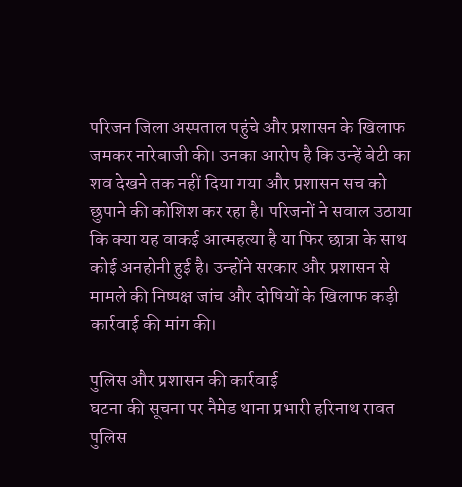परिजन जिला अस्पताल पहुंचे और प्रशासन के खिलाफ जमकर नारेबाजी की। उनका आरोप है कि उन्हें बेटी का शव देखने तक नहीं दिया गया और प्रशासन सच को छुपाने की कोशिश कर रहा है। परिजनों ने सवाल उठाया कि क्या यह वाकई आत्महत्या है या फिर छात्रा के साथ कोई अनहोनी हुई है। उन्होंने सरकार और प्रशासन से मामले की निष्पक्ष जांच और दोषियों के खिलाफ कड़ी कार्रवाई की मांग की।

पुलिस और प्रशासन की कार्रवाई
घटना की सूचना पर नैमेड थाना प्रभारी हरिनाथ रावत पुलिस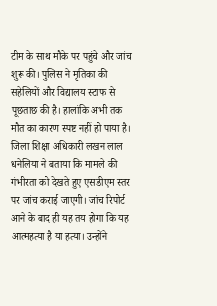टीम के साथ मौके पर पहुंचे और जांच शुरू की। पुलिस ने मृतिका की सहेलियों और विद्यालय स्टाफ से पूछताछ की है। हालांकि अभी तक मौत का कारण स्पष्ट नहीं हो पाया है।
जिला शिक्षा अधिकारी लखन लाल धनेलिया ने बताया कि मामले की गंभीरता को देखते हुए एसडीएम स्तर पर जांच कराई जाएगी। जांच रिपोर्ट आने के बाद ही यह तय होगा कि यह आत्महत्या है या हत्या। उन्होंने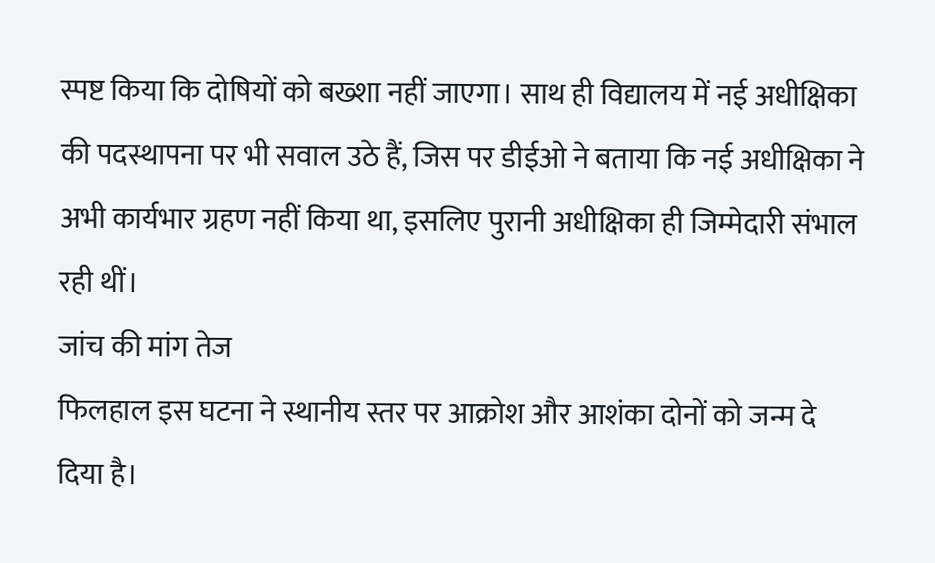स्पष्ट किया कि दोषियों को बख्शा नहीं जाएगा। साथ ही विद्यालय में नई अधीक्षिका की पदस्थापना पर भी सवाल उठे हैं, जिस पर डीईओ ने बताया कि नई अधीक्षिका ने अभी कार्यभार ग्रहण नहीं किया था, इसलिए पुरानी अधीक्षिका ही जिम्मेदारी संभाल रही थीं।
जांच की मांग तेज
फिलहाल इस घटना ने स्थानीय स्तर पर आक्रोश और आशंका दोनों को जन्म दे दिया है।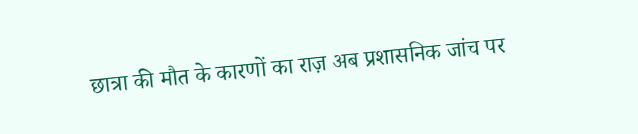छात्रा की मौत के कारणों का राज़ अब प्रशासनिक जांच पर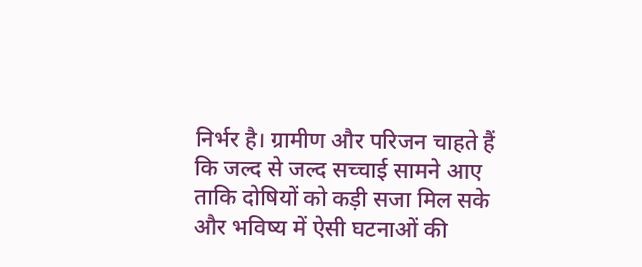निर्भर है। ग्रामीण और परिजन चाहते हैं कि जल्द से जल्द सच्चाई सामने आए ताकि दोषियों को कड़ी सजा मिल सके और भविष्य में ऐसी घटनाओं की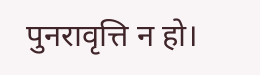पुनरावृत्ति न हो।